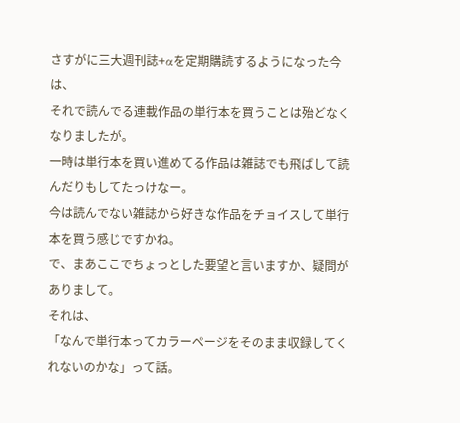さすがに三大週刊誌+αを定期購読するようになった今は、
それで読んでる連載作品の単行本を買うことは殆どなくなりましたが。
一時は単行本を買い進めてる作品は雑誌でも飛ばして読んだりもしてたっけなー。
今は読んでない雑誌から好きな作品をチョイスして単行本を買う感じですかね。
で、まあここでちょっとした要望と言いますか、疑問がありまして。
それは、
「なんで単行本ってカラーページをそのまま収録してくれないのかな」って話。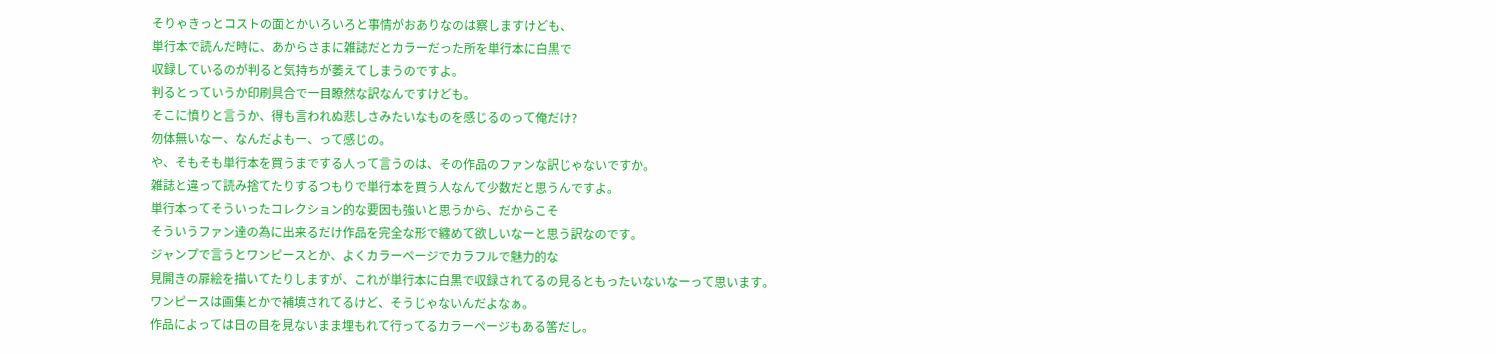そりゃきっとコストの面とかいろいろと事情がおありなのは察しますけども、
単行本で読んだ時に、あからさまに雑誌だとカラーだった所を単行本に白黒で
収録しているのが判ると気持ちが萎えてしまうのですよ。
判るとっていうか印刷具合で一目瞭然な訳なんですけども。
そこに憤りと言うか、得も言われぬ悲しさみたいなものを感じるのって俺だけ?
勿体無いなー、なんだよもー、って感じの。
や、そもそも単行本を買うまでする人って言うのは、その作品のファンな訳じゃないですか。
雑誌と違って読み捨てたりするつもりで単行本を買う人なんて少数だと思うんですよ。
単行本ってそういったコレクション的な要因も強いと思うから、だからこそ
そういうファン達の為に出来るだけ作品を完全な形で纏めて欲しいなーと思う訳なのです。
ジャンプで言うとワンピースとか、よくカラーページでカラフルで魅力的な
見開きの扉絵を描いてたりしますが、これが単行本に白黒で収録されてるの見るともったいないなーって思います。
ワンピースは画集とかで補填されてるけど、そうじゃないんだよなぁ。
作品によっては日の目を見ないまま埋もれて行ってるカラーページもある筈だし。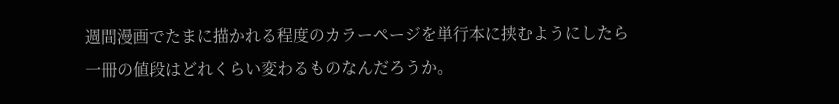週間漫画でたまに描かれる程度のカラーページを単行本に挟むようにしたら
一冊の値段はどれくらい変わるものなんだろうか。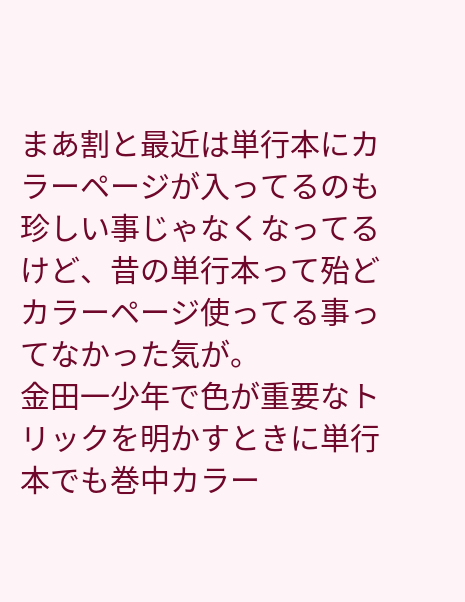まあ割と最近は単行本にカラーページが入ってるのも珍しい事じゃなくなってるけど、昔の単行本って殆どカラーページ使ってる事ってなかった気が。
金田一少年で色が重要なトリックを明かすときに単行本でも巻中カラー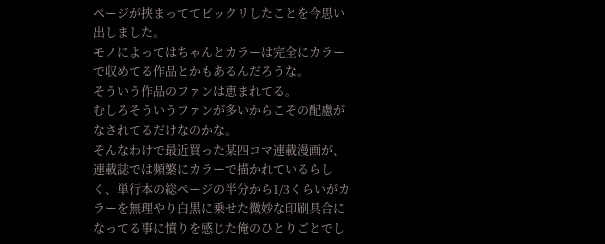ページが挟まっててビックリしたことを今思い出しました。
モノによってはちゃんとカラーは完全にカラーで収めてる作品とかもあるんだろうな。
そういう作品のファンは恵まれてる。
むしろそういうファンが多いからこその配慮がなされてるだけなのかな。
そんなわけで最近買った某四コマ連載漫画が、連載誌では頻繁にカラーで描かれているらしく、単行本の総ページの半分から1/3くらいがカラーを無理やり白黒に乗せた微妙な印刷具合になってる事に憤りを感じた俺のひとりごとでし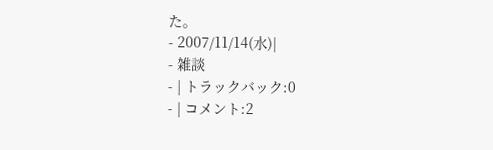た。
- 2007/11/14(水)|
- 雑談
- | トラックバック:0
- | コメント:2